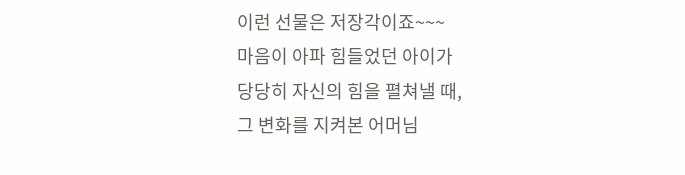이런 선물은 저장각이죠~~~
마음이 아파 힘들었던 아이가
당당히 자신의 힘을 펼쳐낼 때,
그 변화를 지켜본 어머님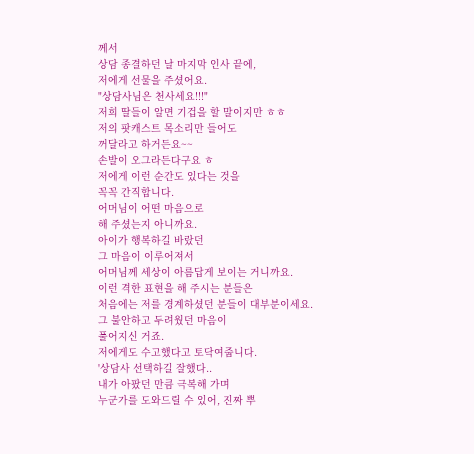께서
상담 종결하던 날 마지막 인사 끝에,
저에게 선물을 주셨어요.
"상담사님은 천사세요!!!"
저희 딸들이 알면 기겁을 할 말이지만 ㅎㅎ
저의 팟캐스트 목소리만 들어도
꺼달라고 하거든요~~
손발이 오그라든다구요 ㅎ
저에게 이런 순간도 있다는 것을
꼭꼭 간직합니다.
어머님이 어떤 마음으로
해 주셨는지 아니까요.
아이가 행복하길 바랐던
그 마음이 이루어져서
어머님께 세상이 아름답게 보이는 거니까요.
이런 격한 표현을 해 주시는 분들은
처음에는 저를 경계하셨던 분들이 대부분이세요.
그 불안하고 두려웠던 마음이
풀어지신 거죠.
저에게도 수고했다고 토닥여줍니다.
'상담사 선택하길 잘했다..
내가 아팠던 만큼 극복해 가며
누군가를 도와드릴 수 있어, 진짜 뿌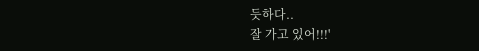듯하다..
잘 가고 있어!!!'